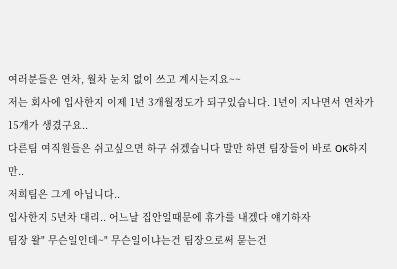여러분들은 연차, 월차 눈치 없이 쓰고 계시는지요~~
저는 회사에 입사한지 이제 1년 3개월정도가 되구있습니다. 1년이 지나면서 연차가 15개가 생겼구요..
다른팀 여직원들은 쉬고싶으면 하구 쉬겠습니다 말만 하면 팀장들이 바로 OK하지만..
저희팀은 그게 아닙니다..
입사한지 5년차 대리.. 어느날 집안일때문에 휴가를 내겠다 얘기하자
팀장 왈" 무슨일인데~" 무슨일이냐는건 팀장으로써 묻는건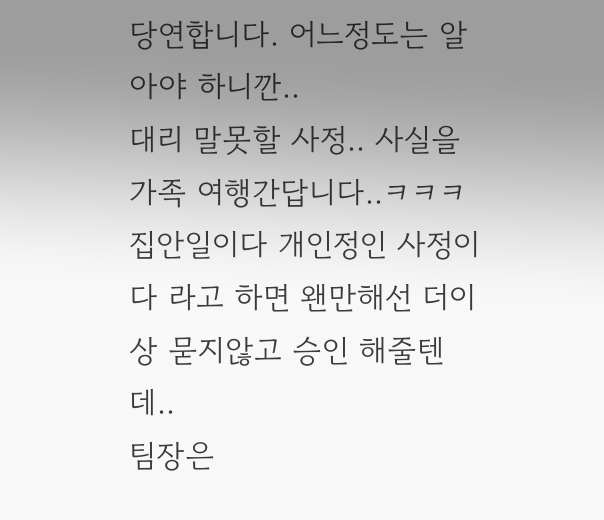당연합니다. 어느정도는 알아야 하니깐..
대리 말못할 사정.. 사실을 가족 여행간답니다..ㅋㅋㅋ
집안일이다 개인정인 사정이다 라고 하면 왠만해선 더이상 묻지않고 승인 해줄텐데..
팀장은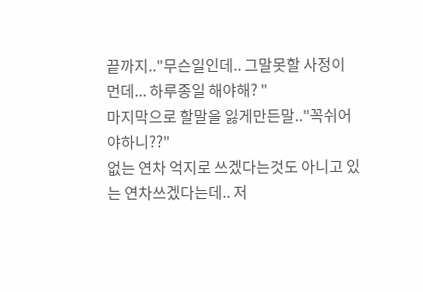끝까지.."무슨일인데.. 그말못할 사정이 먼데... 하루종일 해야해? "
마지막으로 할말을 잃게만든말.."꼭쉬어야하니??"
없는 연차 억지로 쓰겠다는것도 아니고 있는 연차쓰겠다는데.. 저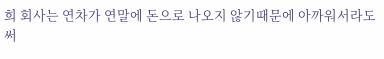희 회사는 연차가 연말에 돈으로 나오지 않기때문에 아까워서라도 써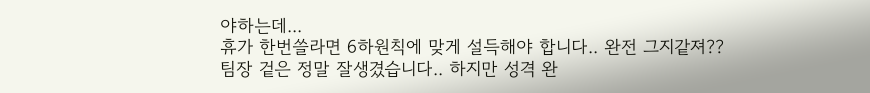야하는데...
휴가 한번쓸라면 6하원칙에 맞게 설득해야 합니다.. 완전 그지같져??
팀장 겉은 정말 잘생겼습니다.. 하지만 성격 완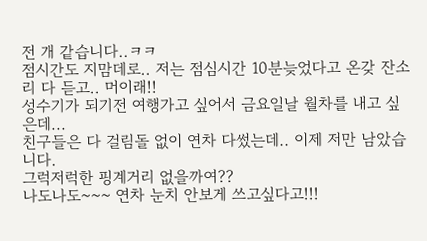전 개 같습니다..ㅋㅋ
점시간도 지맘데로.. 저는 점심시간 10분늦었다고 온갖 잔소리 다 듣고.. 머이래!!
성수기가 되기전 여행가고 싶어서 금요일날 월차를 내고 싶은데...
친구들은 다 걸림돌 없이 연차 다썼는데.. 이제 저만 남았습니다.
그럭저럭한 핑계거리 없을까여??
나도나도~~~ 연차 눈치 안보게 쓰고싶다고!!!